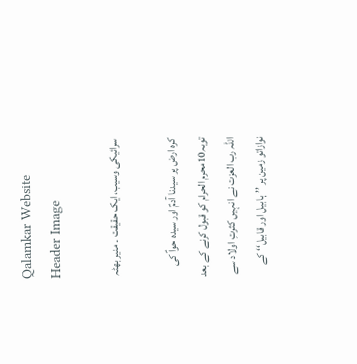Qalamkar Website Header Image

سرائیکی وسیب، ایک حقیقت ۔ منیر بھٹہ

کرہ ارض پر سیدنا آدمؑ اور سیدہ حواؑ کی توبہ10محرم الحرام کو قبول کرنے کے بعد اللہ رب العزت نے انہیں کثرتِ اولاد سے نوازاتو زمین پر ’’ہابیل اور قابیل‘‘ کے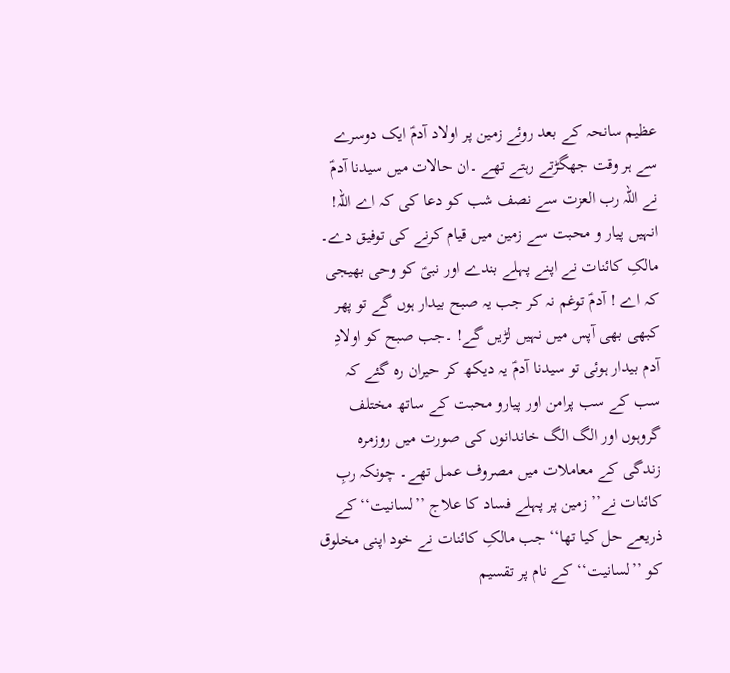عظیم سانحہ کے بعد روئے زمین پر اولاد آدمؑ ایک دوسرے سے ہر وقت جھگڑتے رہتے تھے ۔ان حالات میں سیدنا آدمؑ نے اللہ رب العزت سے نصف شب کو دعا کی کہ اے اللہ! انہیں پیار و محبت سے زمین میں قیام کرنے کی توفیق دے۔ مالکِ کائنات نے اپنے پہلے بندے اور نبیؑ کو وحی بھیجی کہ اے ! آدمؑ توغم نہ کر جب یہ صبح بیدار ہوں گے تو پھر کبھی بھی آپس میں نہیں لڑیں گے! ۔جب صبح کو اولادِ آدم بیدار ہوئی تو سیدنا آدمؑ یہ دیکھ کر حیران رہ گئے کہ سب کے سب پرامن اور پیارو محبت کے ساتھ مختلف گروہوں اور الگ الگ خاندانوں کی صورت میں روزمرہ زندگی کے معاملات میں مصروف عمل تھے۔ چونکہ ربِ کائنات نے’’ زمین پر پہلے فساد کا علاج ’’لسانیت‘‘ کے ذریعے حل کیا تھا‘‘ جب مالکِ کائنات نے خود اپنی مخلوق کو ’’لسانیت‘‘کے نام پر تقسیم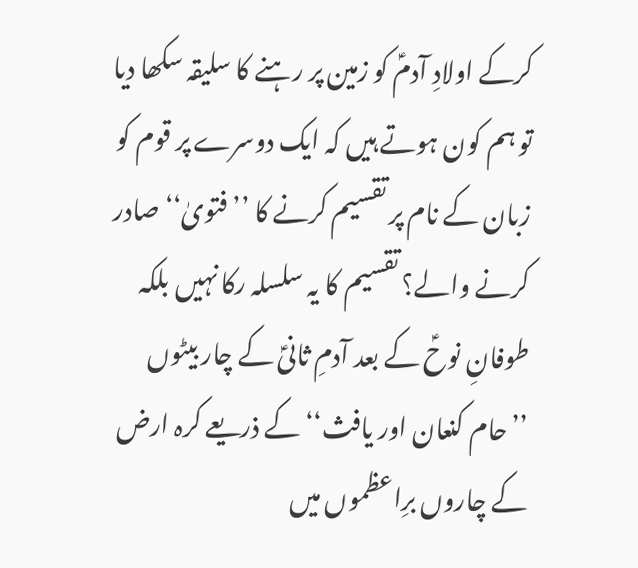کرکے اولادِ آدمؑ کو زمین پر رہنے کا سلیقہ سکھا دیا تو ہم کون ہوتے ہیں کہ ایک دوسرے پر قوم کو زبان کے نام پر تقسیم کرنے کا ’’فتویٰ‘‘ صادر کرنے والے؟ تقسیم کا یہ سلسلہ رکا نہیں بلکہ طوفانِ نوحؑ کے بعد آدمِ ثانیؑ کے چار بیٹوں ’’حام کنعان اور یافث‘‘ کے ذریعے کرہ ارض کے چاروں برِاعظموں میں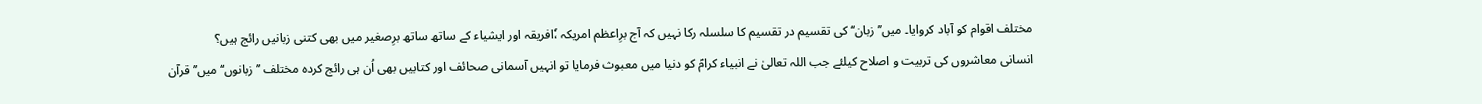مختلف اقوام کو آباد کروایا۔ میں’’زبان‘‘ کی تقسیم در تقسیم کا سلسلہ رکا نہیں کہ آج برِاعظم امریکہ ،ٗافریقہ اور ایشیاء کے ساتھ ساتھ برِصغیر میں بھی کتنی زبانیں رائج ہیں؟
انسانی معاشروں کی تربیت و اصلاح کیلئے جب اللہ تعالیٰ نے انبیاء کرامؑ کو دنیا میں معبوث فرمایا تو انہیں آسمانی صحائف اور کتابیں بھی اُن ہی رائج کردہ مختلف ’’زبانوں‘‘ میں’’قرآن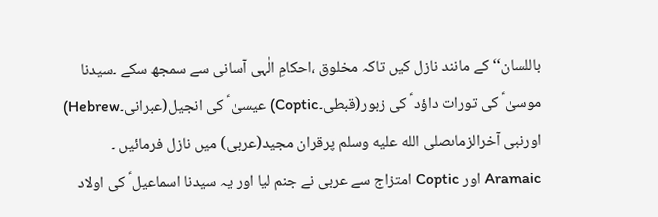باللسان‘‘کے مانند نازل کیں تاکہ مخلوق ،احکامِ الٰہی آسانی سے سمجھ سکے ۔سیدنا موسیٰ ؑ کی تورات داؤد ؑ کی زبور(قبطی۔Coptic) عیسیٰ ؑ کی انجیل(عبرانی۔Hebrew) اورنبی آخرالزماںصلى الله عليه وسلم پرقران مجید(عربی) میں نازل فرمائیں ۔
Aramaic اور Coptic امتزاج سے عربی نے جنم لیا اور یہ سیدنا اسماعیل ؑ کی اولاد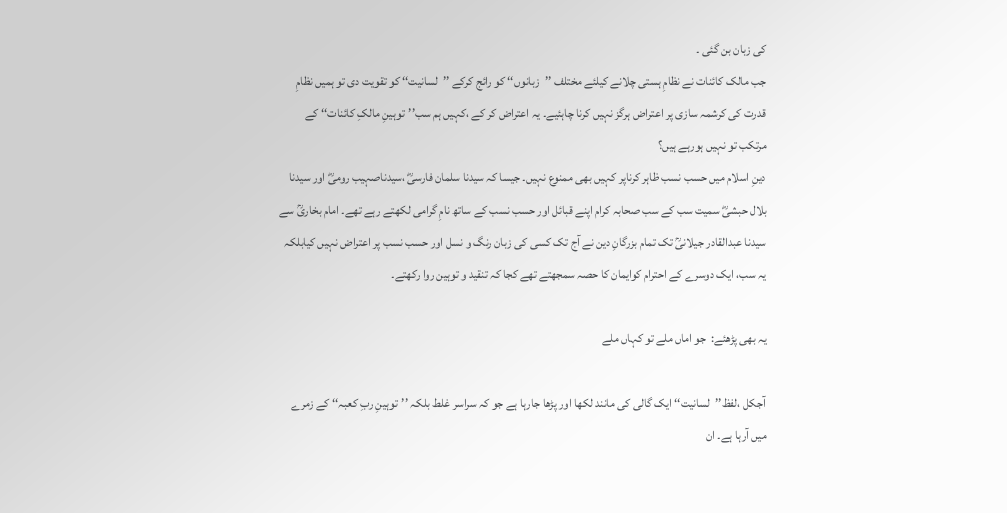کی زبان بن گئی ۔
جب مالک کائنات نے نظامِ ہستی چلانے کیلئے مختلف ’’زبانوں‘‘ کو رائج کرکے ’’لسانیت‘‘ کو تقویت دی تو ہمیں نظامِ قدرت کی کرشمہ سازی پر اعتراض ہرگز نہیں کرنا چاہئیے۔ یہ اعتراض کر کے ،کہیں ہم سب’’توہینِ مالکِ کائنات‘‘ کے مرتکب تو نہیں ہورہے ہیں؟
دینِ اسلام میں حسب نسب ظاہر کرناپر کہیں بھی ممنوع نہیں۔ جیسا کہ سیدنا سلمان فارسیؓ ،سیدناصہیب رومیؓ اور سیدنا بلال حبشیؓ سمیت سب کے سب صحابہ کرام اپنے قبائل اور حسب نسب کے ساتھ نامِ گرامی لکھتے رہے تھے۔ امام بخاریؒ سے سیدنا عبدالقادر جیلانیؒ تک تمام بزرگانِ دین نے آج تک کسی کی زبان رنگ و نسل اور حسب نسب پر اعتراض نہیں کیابلکہ یہ سب، ایک دوسرے کے احترام کوایمان کا حصہ سمجھتے تھے کجا کہ تنقید و توہین روا رکھتے۔

یہ بھی پڑھئے:  جو اماں ملے تو کہاں ملے

آجکل ،لفظ’’لسانیت‘‘ ایک گالی کی مانند لکھا اور پڑھا جارہا ہے جو کہ سراسر غلط بلکہ ’’توہینِ ربِ کعبہ‘‘ کے زمرے میں آرہا ہے۔ ان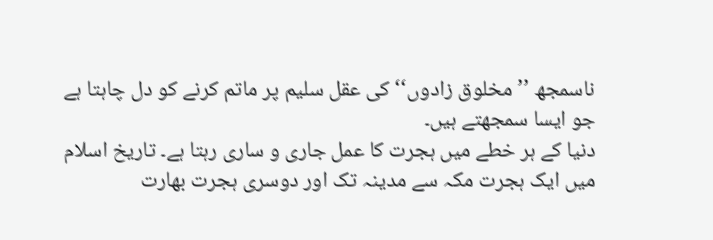ناسمجھ ’’مخلوق زادوں‘‘ کی عقل سلیم پر ماتم کرنے کو دل چاہتا ہے جو ایسا سمجھتے ہیں۔
دنیا کے ہر خطے میں ہجرت کا عمل جاری و ساری رہتا ہے۔ تاریخ اسلام میں ایک ہجرت مکہ سے مدینہ تک اور دوسری ہجرت بھارت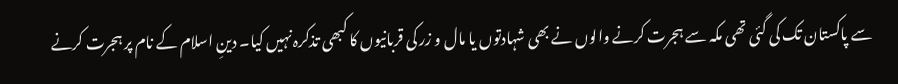سے پاکستان تک کی گئی تھی مکہ سے ہجرت کرنے والوں نے بھی شہادتوں یا مال و زر کی قربانیوں کا کبھی تذکرہ نہیں کیا۔ دینِ اسلام کے نام پر ہجرت کرنے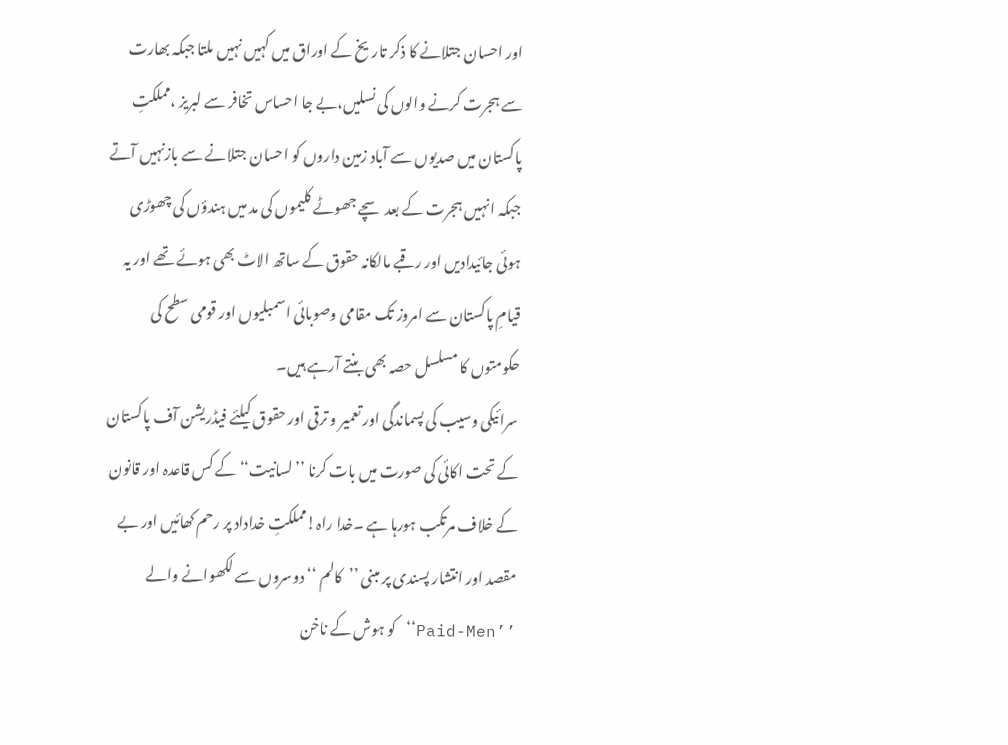اور احسان جتلانے کا ذکر تاریخ کے اوراق میں کہیں نہیں ملتا جبکہ بھارت سے ہجرت کرنے والوں کی نسلیں،بے جا احساس تخافر سے لبریز ،مملکتِ پاکستان میں صدیوں سے آباد زمین داروں کو احسان جتلانے سے بازنہیں آتے جبکہ انہیں ہجرت کے بعد سچے جھوٹے کلیموں کی مد میں ہندؤں کی چھوڑی ہوئی جائیدادیں اور رقبے مالکانہ حقوق کے ساتھ الاٹ بھی ہوئے تھے اور یہ قیامِ پاکستان سے امروز تک مقامی وصوبائی اسمبلیوں اور قومی سطح کی حکومتوں کا مسلسل حصہ بھی بنتے آرہے ہیں۔
سرائیکی وسیب کی پسماندگی اور تعمیر و ترقی اور حقوق کیلئے فیڈریشن آف پاکستان کے تحت اکائی کی صورت میں بات کرنا ’’لسانیت‘‘ کے کس قاعدہ اور قانون کے خلاف مرتکب ہورہا ہے ۔خدا راہ!مملکتِ خداداد پر رحم کھائیں اور بے مقصد اور انتشار پسندی پر مبنی ’’کالم ‘‘ دوسروں سے لکھوانے والے ’’Paid-Men‘‘کو ہوش کے ناخن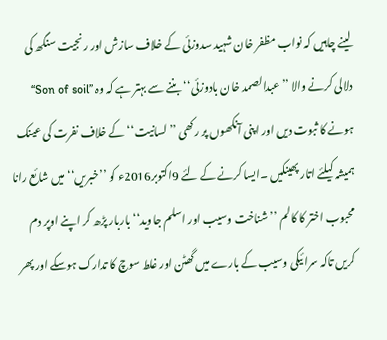لینے چاہیں کہ نواب مظفر خان شہید سدوزئی کے خلاف سازش اور رنجیت سنگھ کی دلالی کرنے والا ’’عبدالصمد خان بادوزئی‘‘ بننے سے بہتر ہے کہ وہ ’’Son of soil‘‘ ہونے کا ثبوت دیں اور اپنی آنکھوں پر رکھی ’’لسانیت‘‘ کے خلاف نفرت کی عینک ہمیشہ کیلئے اتار پھینکیں ۔ایسا کرنے کے لئے 9اکتوبر2016ء کو ’’خبریں‘‘ میں شائع رانا محبوب اختر کا کالم ’’شناخت وسیب اور اسلم جاوید‘‘ باربار پڑھ کر اپنے اوپر دم کریں تاکہ سرائیکی وسیب کے بارے میں گھٹن اور غلط سوچ کا تدارک ہوسکے اور پھر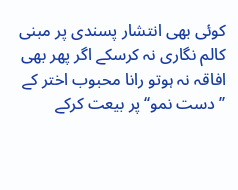کوئی بھی انتشار پسندی پر مبنی کالم نگاری نہ کرسکے اگر پھر بھی افاقہ نہ ہوتو رانا محبوب اختر کے ’’دست نمو‘‘ پر بیعت کرکے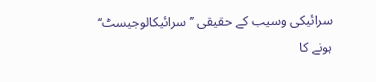سرائیکی وسیب کے حقیقی ’’سرائیکالوجیسٹ‘‘ ہونے کا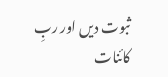ثبوت دیں اور ربِ کائنات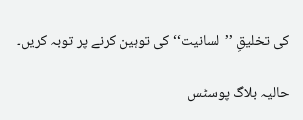کی تخلیقِ ’’لسانیت‘‘ کی توہین کرنے پر توبہ کریں۔

حالیہ بلاگ پوسٹس